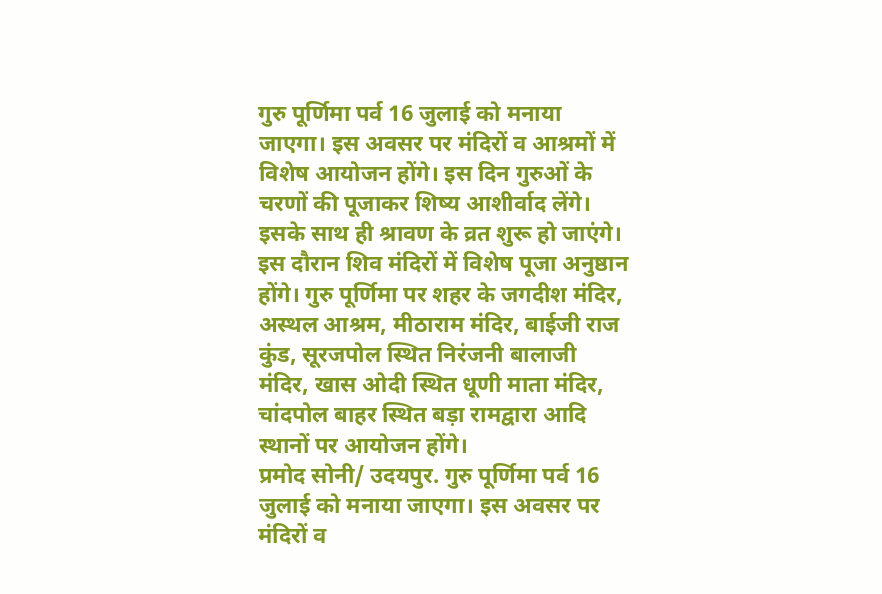गुरु पूर्णिमा पर्व 16 जुलाई को मनाया जाएगा। इस अवसर पर मंदिरों व आश्रमों में विशेष आयोजन होंगे। इस दिन गुरुओं के चरणों की पूजाकर शिष्य आशीर्वाद लेंगे। इसके साथ ही श्रावण के व्रत शुरू हो जाएंगे। इस दौरान शिव मंदिरों में विशेष पूजा अनुष्ठान होंगे। गुरु पूर्णिमा पर शहर के जगदीश मंदिर, अस्थल आश्रम, मीठाराम मंदिर, बाईजी राज कुंड, सूरजपोल स्थित निरंजनी बालाजी मंदिर, खास ओदी स्थित धूणी माता मंदिर, चांदपोल बाहर स्थित बड़ा रामद्वारा आदि स्थानों पर आयोजन होंगे।
प्रमोद सोनी/ उदयपुर. गुरु पूर्णिमा पर्व 16 जुलाई को मनाया जाएगा। इस अवसर पर मंदिरों व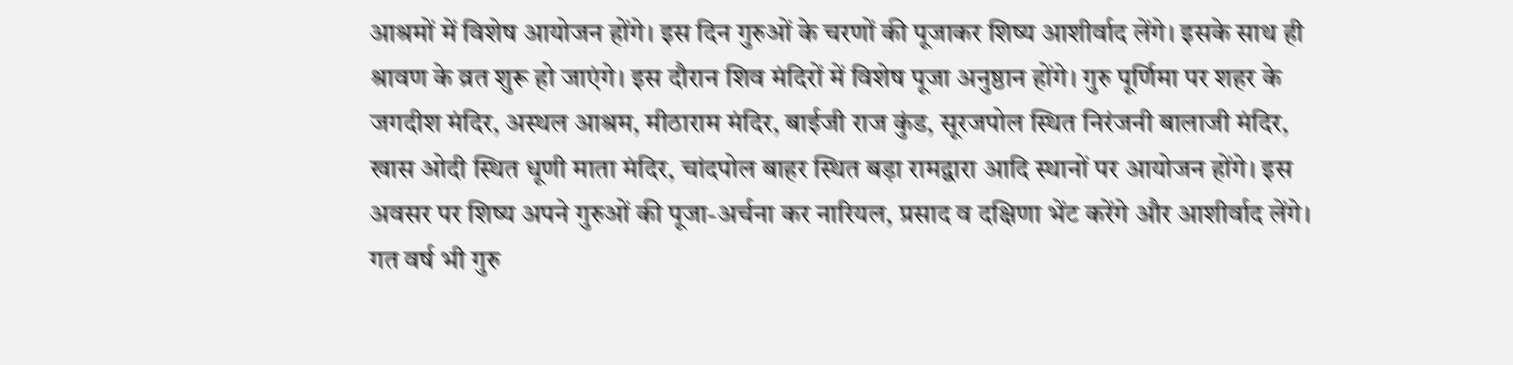आश्रमों में विशेष आयोजन होंगे। इस दिन गुरुओं के चरणों की पूजाकर शिष्य आशीर्वाद लेंगे। इसके साथ ही श्रावण के व्रत शुरू हो जाएंगे। इस दौरान शिव मंदिरों में विशेष पूजा अनुष्ठान होंगे। गुरु पूर्णिमा पर शहर के जगदीश मंदिर, अस्थल आश्रम, मीठाराम मंदिर, बाईजी राज कुंड, सूरजपोल स्थित निरंजनी बालाजी मंदिर, खास ओदी स्थित धूणी माता मंदिर, चांदपोल बाहर स्थित बड़ा रामद्वारा आदि स्थानों पर आयोजन होंगे। इस अवसर पर शिष्य अपने गुरुओं की पूजा-अर्चना कर नारियल, प्रसाद व दक्षिणा भेंट करेंगे और आशीर्वाद लेंगे। गत वर्ष भी गुरु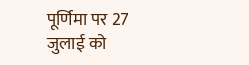पूर्णिमा पर 27 जुलाई को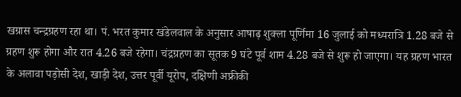खग्रास चन्द्रग्रहण रहा था। पं. भरत कुमार खंडेलवाल के अनुसार आषाढ़ शुक्ला पूर्णिमा 16 जुलाई को मध्यरात्रि 1.28 बजे से ग्रहण शुरू होगा और रात 4.26 बजे रहेगा। चंद्रग्रहण का सूतक 9 घंटे पूर्व शाम 4.28 बजे से शुरू हो जाएगा। यह ग्रहण भारत के अलावा पड़ोसी देश, खाड़ी देश, उत्तर पूर्वी यूरोप, दक्षिणी अफ्रीकी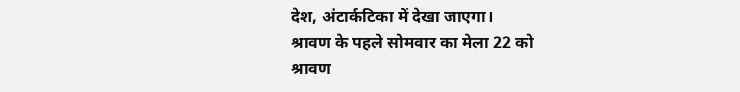देश, अंटार्कटिका में देखा जाएगा।
श्रावण के पहले सोमवार का मेला 22 को
श्रावण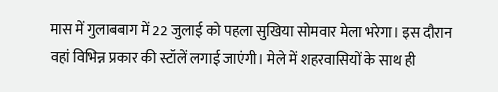मास में गुलाबबाग में 22 जुलाई को पहला सुखिया सोमवार मेला भरेगा। इस दौरान वहां विभिन्न प्रकार की स्टॉलें लगाई जाएंगी। मेले में शहरवासियों के साथ ही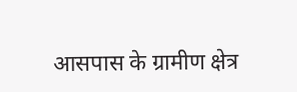आसपास के ग्रामीण क्षेत्र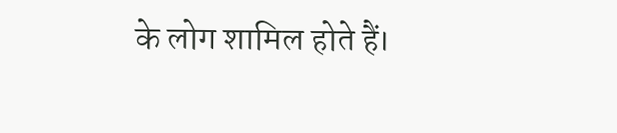के लोग शामिल होते हैं।